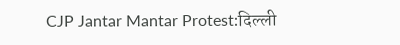CJP Jantar Mantar Protest:दिल्ली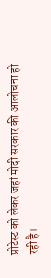प्रोटेस्ट को लेकर जहां मोदी सरकार की आलोचना हो रही है।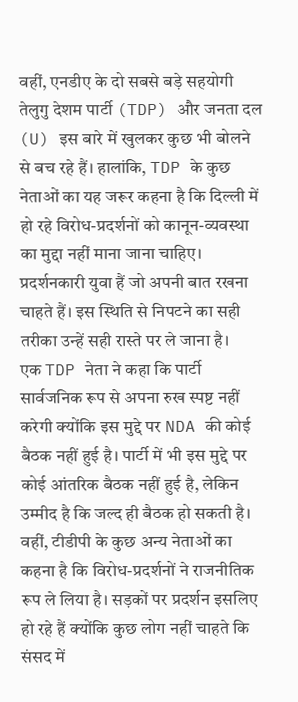वहीं, एनडीए के दो सबसे बड़े सहयोगी तेलुगु देशम पार्टी (TDP) और जनता दल (U) इस बारे में खुलकर कुछ भी बोलने से बच रहे हैं। हालांकि, TDP के कुछ नेताओं का यह जरूर कहना है कि दिल्ली में हो रहे विरोध-प्रदर्शनों को कानून-व्यवस्था का मुद्दा नहीं माना जाना चाहिए। प्रदर्शनकारी युवा हैं जो अपनी बात रखना चाहते हैं। इस स्थिति से निपटने का सही तरीका उन्हें सही रास्ते पर ले जाना है।
एक TDP नेता ने कहा कि पार्टी सार्वजनिक रूप से अपना रुख स्पष्ट नहीं करेगी क्योंकि इस मुद्दे पर NDA की कोई बैठक नहीं हुई है। पार्टी में भी इस मुद्दे पर कोई आंतरिक बैठक नहीं हुई है, लेकिन उम्मीद है कि जल्द ही बैठक हो सकती है। वहीं, टीडीपी के कुछ अन्य नेताओं का कहना है कि विरोध-प्रदर्शनों ने राजनीतिक रूप ले लिया है। सड़कों पर प्रदर्शन इसलिए हो रहे हैं क्योंकि कुछ लोग नहीं चाहते कि संसद में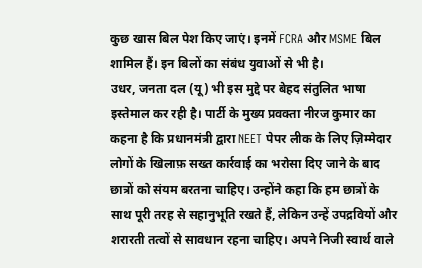कुछ खास बिल पेश किए जाएं। इनमें FCRA और MSME बिल शामिल हैं। इन बिलों का संबंध युवाओं से भी है।
उधर, जनता दल (यू) भी इस मुद्दे पर बेहद संतुलित भाषा इस्तेमाल कर रही है। पार्टी के मुख्य प्रवक्ता नीरज कुमार का कहना है कि प्रधानमंत्री द्वारा NEET पेपर लीक के लिए ज़िम्मेदार लोगों के खिलाफ़ सख्त कार्रवाई का भरोसा दिए जाने के बाद छात्रों को संयम बरतना चाहिए। उन्होंने कहा कि हम छात्रों के साथ पूरी तरह से सहानुभूति रखते हैं, लेकिन उन्हें उपद्रवियों और शरारती तत्वों से सावधान रहना चाहिए। अपने निजी स्वार्थ वाले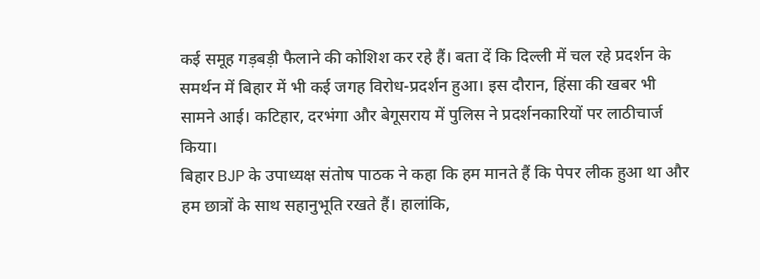कई समूह गड़बड़ी फैलाने की कोशिश कर रहे हैं। बता दें कि दिल्ली में चल रहे प्रदर्शन के समर्थन में बिहार में भी कई जगह विरोध-प्रदर्शन हुआ। इस दौरान, हिंसा की खबर भी सामने आई। कटिहार, दरभंगा और बेगूसराय में पुलिस ने प्रदर्शनकारियों पर लाठीचार्ज किया।
बिहार BJP के उपाध्यक्ष संतोष पाठक ने कहा कि हम मानते हैं कि पेपर लीक हुआ था और हम छात्रों के साथ सहानुभूति रखते हैं। हालांकि,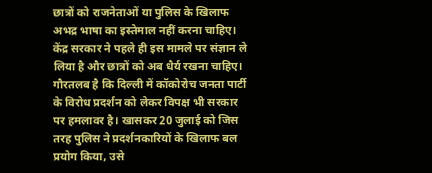छात्रों को राजनेताओं या पुलिस के खिलाफ अभद्र भाषा का इस्तेमाल नहीं करना चाहिए। केंद्र सरकार ने पहले ही इस मामले पर संज्ञान ले लिया है और छात्रों को अब धैर्य रखना चाहिए। गौरतलब है कि दिल्ली में कॉकोरोच जनता पार्टी के विरोध प्रदर्शन को लेकर विपक्ष भी सरकार पर हमलावर है। खासकर 20 जुलाई को जिस तरह पुलिस ने प्रदर्शनकारियों के खिलाफ बल प्रयोग किया, उसे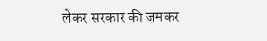लेकर सरकार की जमकर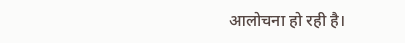आलोचना हो रही है।